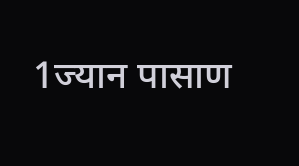1ज्यान पासाण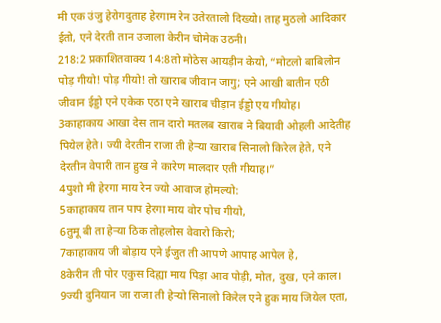मी एक उंजु हेरोगदुताह हेरगाम रेन उतेरतालो दिख्यो। ताह मुठलो आदिकार ईतो, एने देरती तान उजाला केरीन चोमेक उठनी।
218:2 प्रकाशितवाक्य 14:8तो मोठेस आयड़ीन केयो, “मोटलो बाबिलोन पोड़ गीयो! पोड़ गीयो! तो खाराब जीवान जागु; एने आखी बातीन एठी जीवान ईड्डो एने एकेक एठा एने खाराब चीड़ान ईड्डो एय गीयोह।
3काहाकाय आखा देस तान दारो मतलब खाराब ने बियावी ओहली आदेतीह पियेल हेते। ज्यी देरतीन राजा ती हेऱ्या खाराब सिनालो किरेल हेते, एने देरतीन वेपारी तान हुख ने कारेण मालदार एती गीयाह।”
4पुशो मी हेरगा माय रेन ज्यो आवाज होमल्यो:
5काहाकाय तान पाप हेरगा माय वोर पोच गीयो,
6तुमू बी ता हेऱ्या ठिक तोहलोस वेवारो किरो;
7काहाकाय जी बोड़ाय एने ईजुत ती आपणे आपाह आपेल हे,
8केरीन ती पोर एकुस दिह्या माय पिड़ा आव पोड़ी, मोत, दुख, एने काल।
9ज्यी दुनियान जा राजा ती हेऱ्यो सिनालो किरेल एने हुक माय जियेल एता,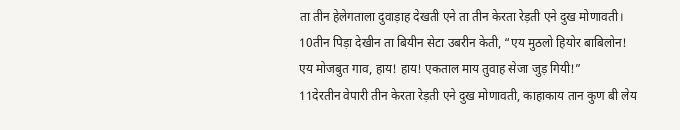ता तीन हेलेगताला दुवाड़ाह देखती एने ता तीन केरता रेड़ती एने दुख मोणावती।
10तीन पिड़ा देखीन ता बियीन सेटा उबरीन केती, “एय मुठलो हियोर बाबिलोन! एय मोजबुत गाव, हाय! हाय! एकताल माय तुवाह सेजा जुड़ गियी!”
11देरतीन वेपारी तीन केरता रेड़ती एने दुख मोणावती, काहाकाय तान कुण बी लेय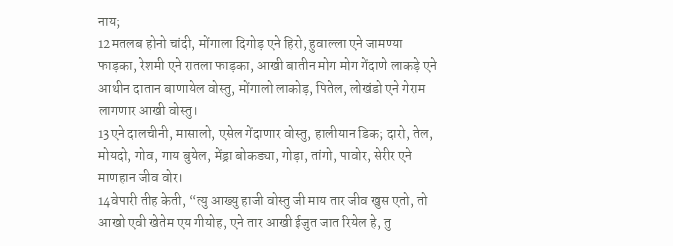नाय;
12मतलब होनो चांदी, मोंगाला दिगोड़ एने हिरो, हुवाल्ला एने जामण्या फाड़का, रेशमी एने रातला फाड़का, आखी बातीन मोग मोग गेंदाणे लाकड़े एने आथीन दातान बाणायेल वोस्तु, मोंगालो लाकोड़, पितेल, लोखंडो एने गेराम लागणार आखी वोस्तु।
13एने दालचीनी, मासालो, एसेल गेंदाणार वोस्तु, हालीयान डिक; दारो, तेल, मोयदो, गोव, गाय बुयेल, मेंड्रा बोकड्या, गोड़ा, तांगो, पावोर, सेरीर एने माणहान जीव वोर।
14वेपारी तीह केती, “त्यु आख्यु हाजी वोस्तु जी माय तार जीव खुस एतो, तो आखो एवी खेतेम एय गीयोह, एने तार आखी ईजुत जात रियेल हे, तु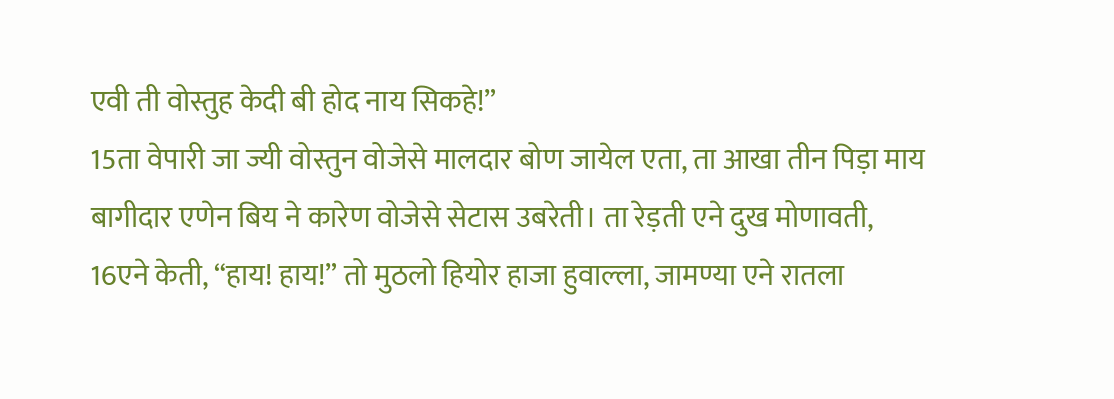एवी ती वोस्तुह केदी बी होद नाय सिकहे!”
15ता वेपारी जा ज्यी वोस्तुन वोजेसे मालदार बोण जायेल एता, ता आखा तीन पिड़ा माय बागीदार एणेन बिय ने कारेण वोजेसे सेटास उबरेती। ता रेड़ती एने दुख मोणावती,
16एने केती, “हाय! हाय!” तो मुठलो हियोर हाजा हुवाल्ला, जामण्या एने रातला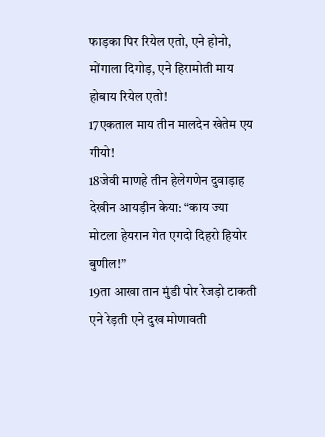फाड़का पिर रियेल एतो, एने होनो, मोंगाला दिगोड़, एने हिरामोती माय होबाय रियेल एतो!
17एकताल माय तीन मालदेन खेतेम एय गीयो!
18जेवी माणहे तीन हेलेगणेन दुवाड़ाह देखीन आयड़ीन केया: “काय ज्या मोटला हेयरान गेत एगदो दिहरो हियोर बुणील!”
19ता आखा तान मुंडी पोर रेजड़ो टाकती एने रेड़ती एने दुख मोणावती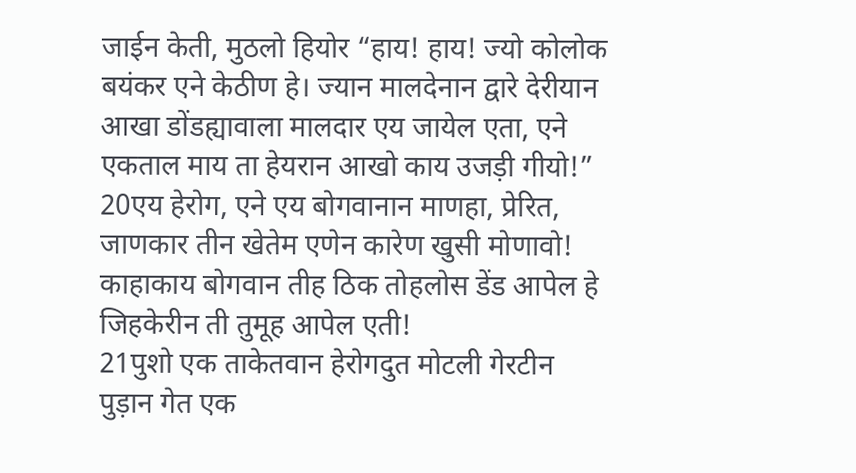जाईन केती, मुठलो हियोर “हाय! हाय! ज्यो कोलोक बयंकर एने केठीण हे। ज्यान मालदेनान द्वारे देरीयान आखा डोंडह्यावाला मालदार एय जायेल एता, एने एकताल माय ता हेयरान आखो काय उजड़ी गीयो!”
20एय हेरोग, एने एय बोगवानान माणहा, प्रेरित, जाणकार तीन खेतेम एणेन कारेण खुसी मोणावो! काहाकाय बोगवान तीह ठिक तोहलोस डेंड आपेल हे जिहकेरीन ती तुमूह आपेल एती!
21पुशो एक ताकेतवान हेरोगदुत मोटली गेरटीन पुड़ान गेत एक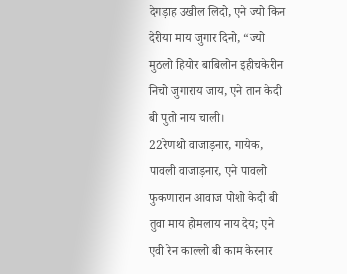देगड़ाह उखील लिदो, एने ज्यो किन देरीया माय जुगार दिनो, “ज्यो मुठलो हियोर बाबिलोन इहीचकेरीन निचो जुगाराय जाय, एने तान केदी बी पुतो नाय चाली।
22रेणथो वाजाड़नार, गायेक, पावली वाजाड़नार, एने पावलो फुकणारान आवाज पोशो केदी बी तुवा माय होमलाय नाय देय; एने एवी रेन काल्लो बी काम केरनार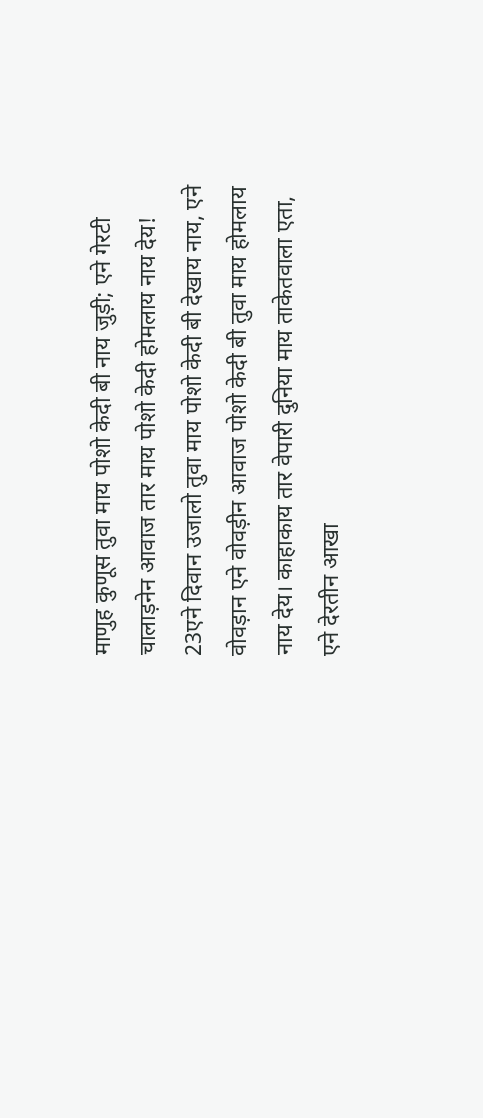माणुह कुणूस तुवा माय पोशो केदी बी नाय जुड़ी; एने गेरटी चालाड़नेन आवाज तार माय पोशो केदी होमलाय नाय देय!
23एने दिवान उजालो तुवा माय पोशो केदी बी देखाय नाय, एने वोवड़ान एने वोवड़ीन आवाज पोशो केदी बी तुवा माय होमलाय नाय देय। काहाकाय तार वेपारी दुनिया माय ताकेतवाला एता, एने देरतीन आखा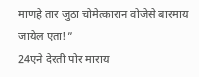माणहे तार जुठा चोमेत्कारान वोजेसे बारमाय जायेल एता!”
24एने देरती पोर माराय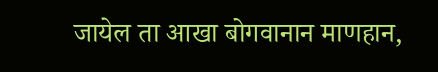जायेल ता आखा बोगवानान माणहान,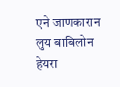एने जाणकारान लुय बाबिलोन हेयरा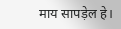माय सापड़ेल हे।